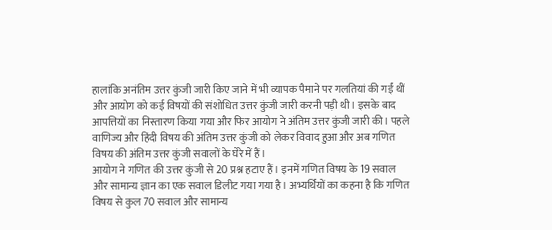हालांकि अनंतिम उत्तर कुंजी जारी किए जाने में भी व्यापक पैमाने पर गलतियां की गईं थीं और आयोग को कई विषयों की संशोधित उत्तर कुंजी जारी करनी पड़ी थी। इसके बाद आपत्तियों का निस्तारण किया गया और फिर आयोग ने अंतिम उत्तर कुंजी जारी की। पहले वाणिज्य और हिंदी विषय की अंतिम उत्तर कुंजी को लेकर विवाद हुआ और अब गणित विषय की अंतिम उत्तर कुंजी सवालों के घेरे में हैं।
आयोग ने गणित की उत्तर कुंजी से 20 प्रश्न हटाए हैं। इनमें गणित विषय के 19 सवाल और सामान्य ज्ञान का एक सवाल डिलीट गया गया है। अभ्यर्थियों का कहना है कि गणित विषय से कुल 70 सवाल और सामान्य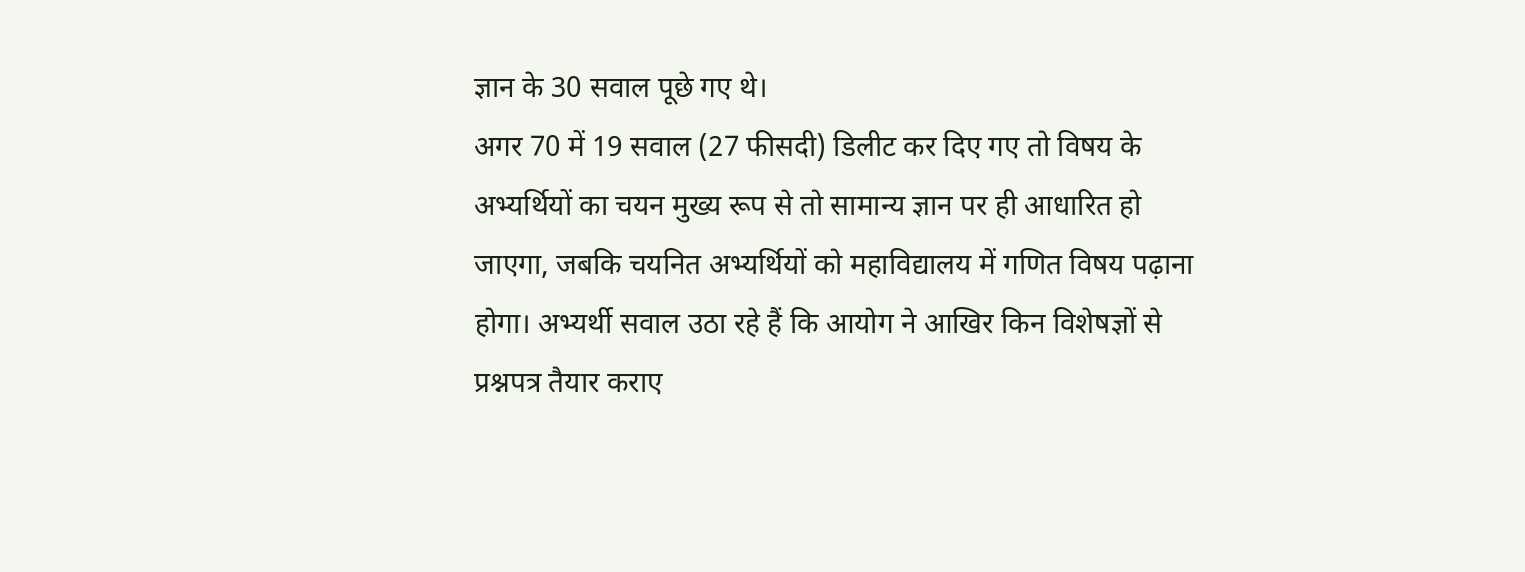ज्ञान के 30 सवाल पूछे गए थे।
अगर 70 में 19 सवाल (27 फीसदी) डिलीट कर दिए गए तो विषय के अभ्यर्थियों का चयन मुख्य रूप से तो सामान्य ज्ञान पर ही आधारित हो जाएगा, जबकि चयनित अभ्यर्थियों को महाविद्यालय में गणित विषय पढ़ाना होगा। अभ्यर्थी सवाल उठा रहे हैं कि आयोग ने आखिर किन विशेषज्ञों से प्रश्नपत्र तैयार कराए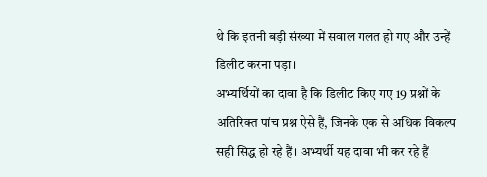थे कि इतनी बड़ी संख्या में सवाल गलत हो गए और उन्हें डिलीट करना पड़ा।
अभ्यर्थियों का दावा है कि डिलीट किए गए 19 प्रश्नों के अतिरिक्त पांच प्रश्न ऐसे हैं, जिनके एक से अधिक विकल्प सही सिद्ध हो रहे हैं। अभ्यर्थी यह दावा भी कर रहे हैं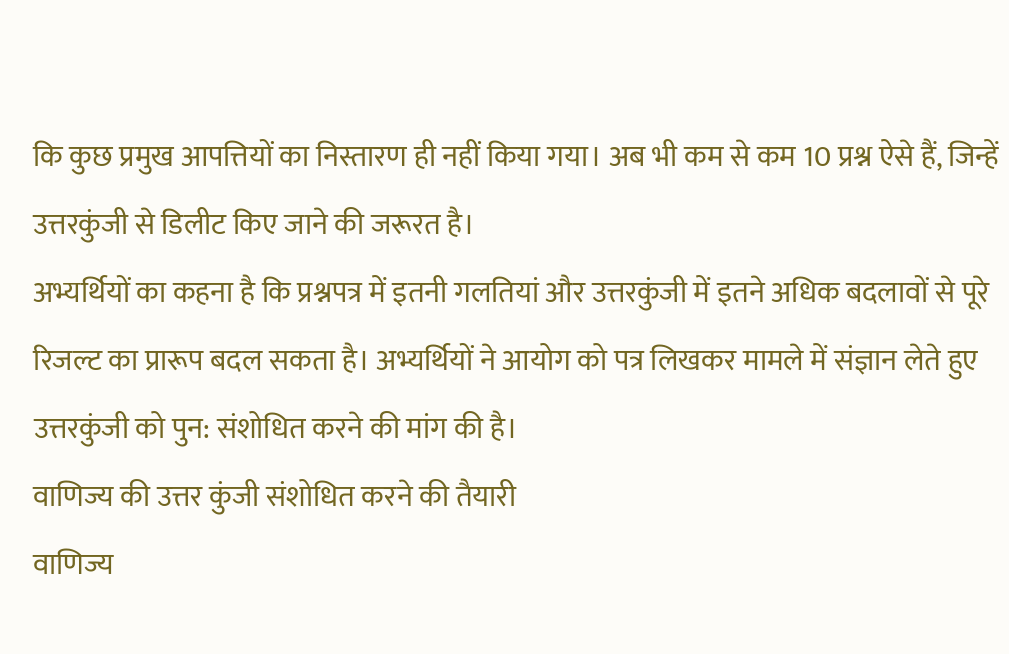कि कुछ प्रमुख आपत्तियों का निस्तारण ही नहीं किया गया। अब भी कम से कम 10 प्रश्न ऐसे हैं, जिन्हें उत्तरकुंजी से डिलीट किए जाने की जरूरत है।
अभ्यर्थियों का कहना है कि प्रश्नपत्र में इतनी गलतियां और उत्तरकुंजी में इतने अधिक बदलावों से पूरे रिजल्ट का प्रारूप बदल सकता है। अभ्यर्थियों ने आयोग को पत्र लिखकर मामले में संज्ञान लेते हुए उत्तरकुंजी को पुन: संशोधित करने की मांग की है।
वाणिज्य की उत्तर कुंजी संशोधित करने की तैयारी
वाणिज्य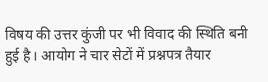विषय की उत्तर कुंजी पर भी विवाद की स्थिति बनी हुई है। आयोग ने चार सेटों में प्रश्नपत्र तैयार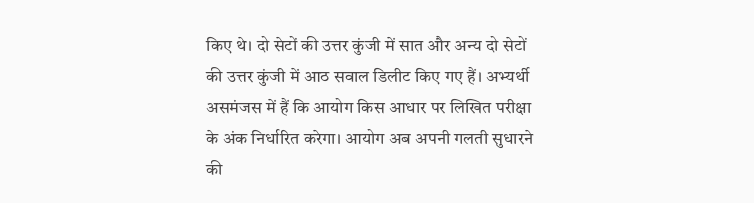किए थे। दो सेटों की उत्तर कुंजी में सात और अन्य दो सेटों की उत्तर कुंजी में आठ सवाल डिलीट किए गए हैं। अभ्यर्थी असमंजस में हैं कि आयोग किस आधार पर लिखित परीक्षा के अंक निर्धारित करेगा। आयोग अब अपनी गलती सुधारने की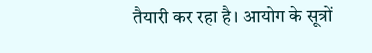तैयारी कर रहा है। आयोग के सूत्रों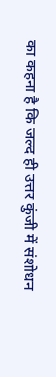का कहना है कि जल्द ही उत्तर कुंजी में संशोधन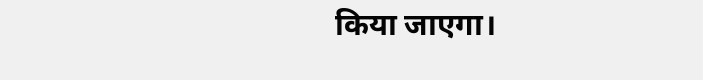किया जाएगा।